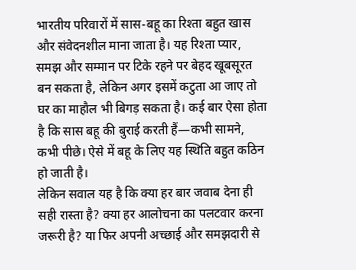भारतीय परिवारों में सास-बहू का रिश्ता बहुत खास और संवेदनशील माना जाता है। यह रिश्ता प्यार, समझ और सम्मान पर टिके रहने पर बेहद खूबसूरत बन सकता है, लेकिन अगर इसमें कटुता आ जाए तो घर का माहौल भी बिगड़ सकता है। कई बार ऐसा होता है कि सास बहू की बुराई करती हैं—कभी सामने, कभी पीछे। ऐसे में बहू के लिए यह स्थिति बहुत कठिन हो जाती है।
लेकिन सवाल यह है कि क्या हर बार जवाब देना ही सही रास्ता है? क्या हर आलोचना का पलटवार करना जरूरी है? या फिर अपनी अच्छाई और समझदारी से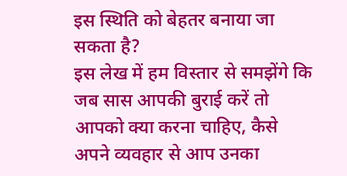इस स्थिति को बेहतर बनाया जा सकता है?
इस लेख में हम विस्तार से समझेंगे कि जब सास आपकी बुराई करें तो आपको क्या करना चाहिए, कैसे अपने व्यवहार से आप उनका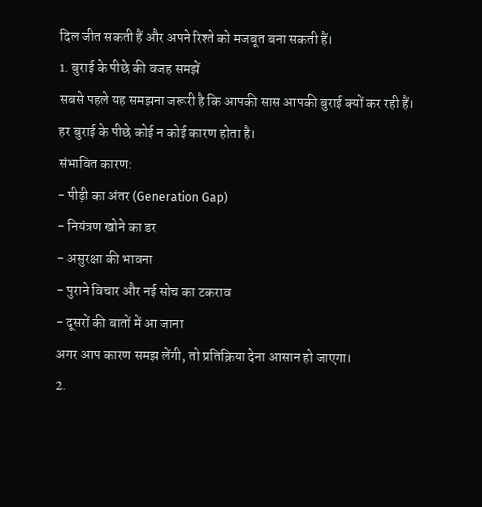दिल जीत सकती हैं और अपने रिश्ते को मजबूत बना सकती हैं।
1. बुराई के पीछे की वजह समझें
सबसे पहले यह समझना जरूरी है कि आपकी सास आपकी बुराई क्यों कर रही हैं। हर बुराई के पीछे कोई न कोई कारण होता है।
संभावित कारण:
- पीढ़ी का अंतर (Generation Gap)
- नियंत्रण खोने का डर
- असुरक्षा की भावना
- पुराने विचार और नई सोच का टकराव
- दूसरों की बातों में आ जाना
अगर आप कारण समझ लेंगी, तो प्रतिक्रिया देना आसान हो जाएगा।
2.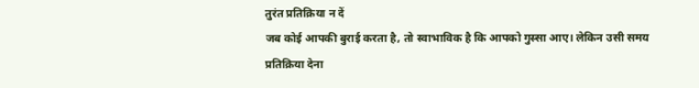तुरंत प्रतिक्रिया न दें
जब कोई आपकी बुराई करता है, तो स्वाभाविक है कि आपको गुस्सा आए। लेकिन उसी समय प्रतिक्रिया देना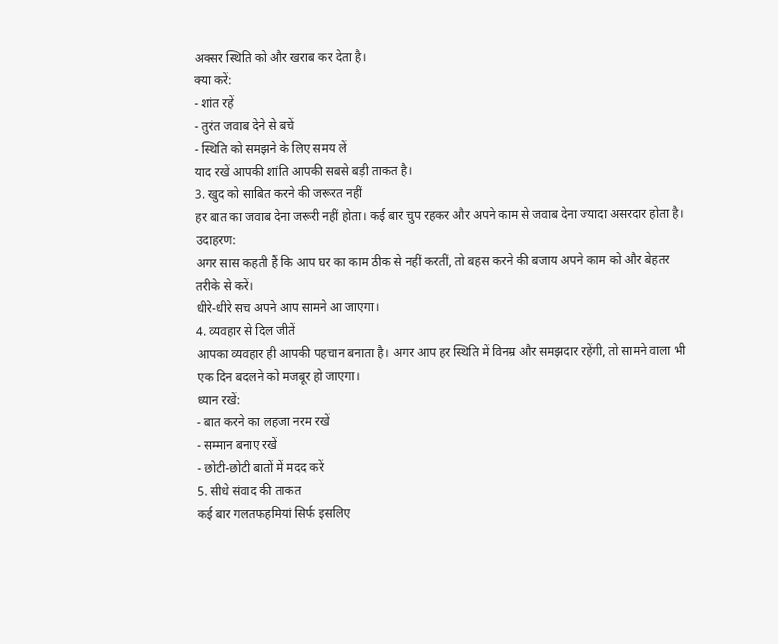अक्सर स्थिति को और खराब कर देता है।
क्या करें:
- शांत रहें
- तुरंत जवाब देने से बचें
- स्थिति को समझने के लिए समय लें
याद रखें आपकी शांति आपकी सबसे बड़ी ताकत है।
3. खुद को साबित करने की जरूरत नहीं
हर बात का जवाब देना जरूरी नहीं होता। कई बार चुप रहकर और अपने काम से जवाब देना ज्यादा असरदार होता है।
उदाहरण:
अगर सास कहती हैं कि आप घर का काम ठीक से नहीं करतीं, तो बहस करने की बजाय अपने काम को और बेहतर तरीके से करें।
धीरे-धीरे सच अपने आप सामने आ जाएगा।
4. व्यवहार से दिल जीतें
आपका व्यवहार ही आपकी पहचान बनाता है। अगर आप हर स्थिति में विनम्र और समझदार रहेंगी, तो सामने वाला भी एक दिन बदलने को मजबूर हो जाएगा।
ध्यान रखें:
- बात करने का लहजा नरम रखें
- सम्मान बनाए रखें
- छोटी-छोटी बातों में मदद करें
5. सीधे संवाद की ताकत
कई बार गलतफहमियां सिर्फ इसलिए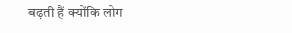बढ़ती हैं क्योंकि लोग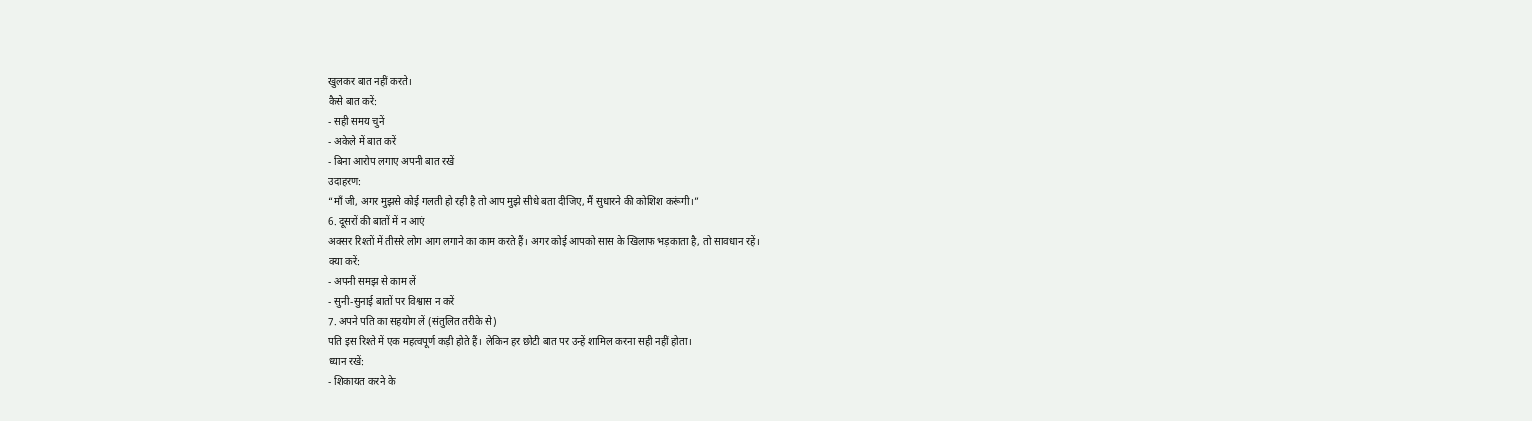खुलकर बात नहीं करते।
कैसे बात करें:
- सही समय चुनें
- अकेले में बात करें
- बिना आरोप लगाए अपनी बात रखें
उदाहरण:
“माँ जी, अगर मुझसे कोई गलती हो रही है तो आप मुझे सीधे बता दीजिए, मैं सुधारने की कोशिश करूंगी।”
6. दूसरों की बातों में न आएं
अक्सर रिश्तों में तीसरे लोग आग लगाने का काम करते हैं। अगर कोई आपको सास के खिलाफ भड़काता है, तो सावधान रहें।
क्या करें:
- अपनी समझ से काम लें
- सुनी-सुनाई बातों पर विश्वास न करें
7. अपने पति का सहयोग लें (संतुलित तरीके से)
पति इस रिश्ते में एक महत्वपूर्ण कड़ी होते हैं। लेकिन हर छोटी बात पर उन्हें शामिल करना सही नहीं होता।
ध्यान रखें:
- शिकायत करने के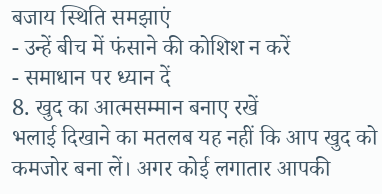बजाय स्थिति समझाएं
- उन्हें बीच में फंसाने की कोशिश न करें
- समाधान पर ध्यान दें
8. खुद का आत्मसम्मान बनाए रखें
भलाई दिखाने का मतलब यह नहीं कि आप खुद को कमजोर बना लें। अगर कोई लगातार आपकी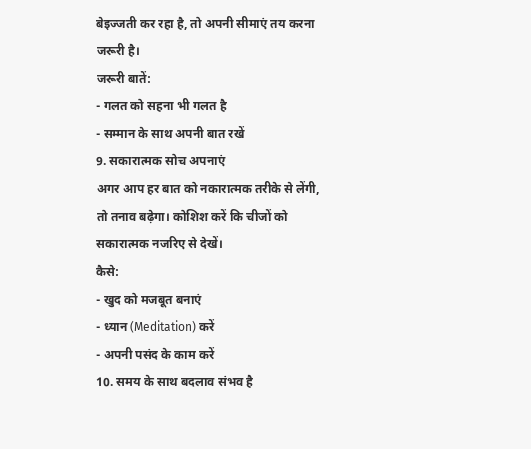बेइज्जती कर रहा है, तो अपनी सीमाएं तय करना जरूरी है।
जरूरी बातें:
- गलत को सहना भी गलत है
- सम्मान के साथ अपनी बात रखें
9. सकारात्मक सोच अपनाएं
अगर आप हर बात को नकारात्मक तरीके से लेंगी, तो तनाव बढ़ेगा। कोशिश करें कि चीजों को सकारात्मक नजरिए से देखें।
कैसे:
- खुद को मजबूत बनाएं
- ध्यान (Meditation) करें
- अपनी पसंद के काम करें
10. समय के साथ बदलाव संभव है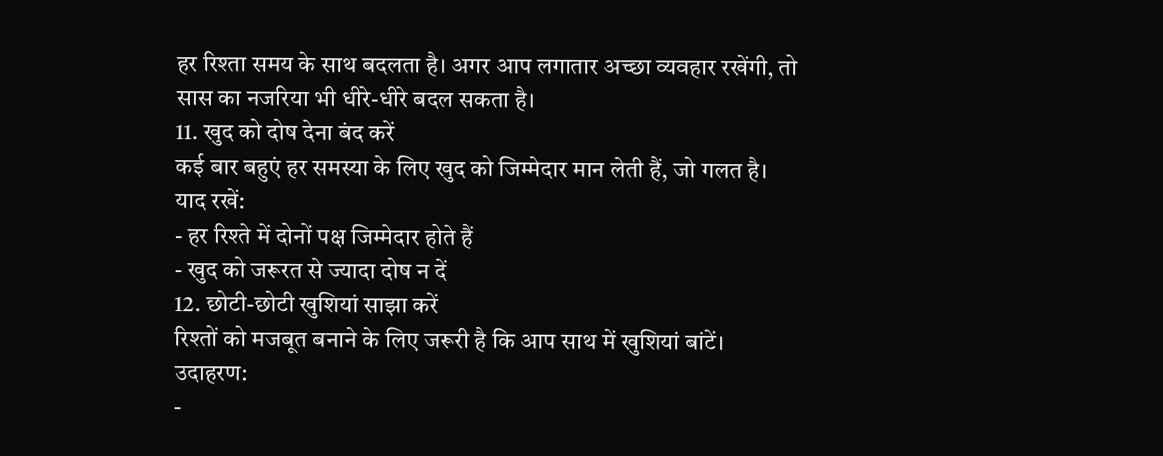हर रिश्ता समय के साथ बदलता है। अगर आप लगातार अच्छा व्यवहार रखेंगी, तो सास का नजरिया भी धीरे-धीरे बदल सकता है।
11. खुद को दोष देना बंद करें
कई बार बहुएं हर समस्या के लिए खुद को जिम्मेदार मान लेती हैं, जो गलत है।
याद रखें:
- हर रिश्ते में दोनों पक्ष जिम्मेदार होते हैं
- खुद को जरूरत से ज्यादा दोष न दें
12. छोटी-छोटी खुशियां साझा करें
रिश्तों को मजबूत बनाने के लिए जरूरी है कि आप साथ में खुशियां बांटें।
उदाहरण:
-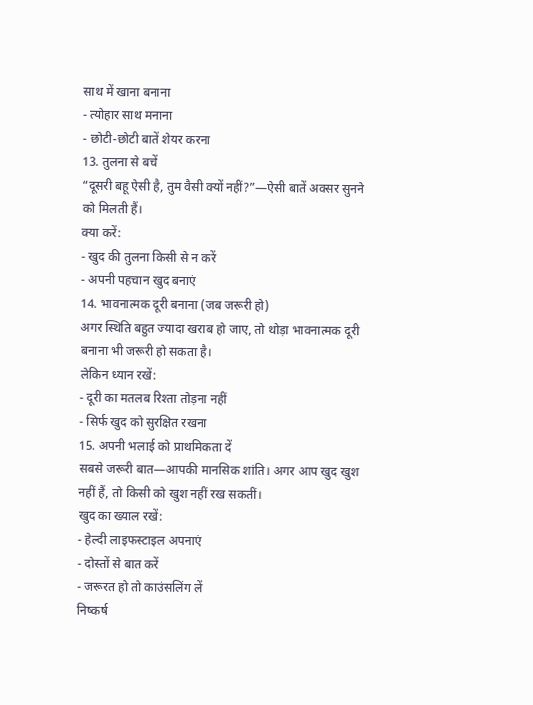साथ में खाना बनाना
- त्योहार साथ मनाना
- छोटी-छोटी बातें शेयर करना
13. तुलना से बचें
“दूसरी बहू ऐसी है, तुम वैसी क्यों नहीं?”—ऐसी बातें अक्सर सुनने को मिलती हैं।
क्या करें:
- खुद की तुलना किसी से न करें
- अपनी पहचान खुद बनाएं
14. भावनात्मक दूरी बनाना (जब जरूरी हो)
अगर स्थिति बहुत ज्यादा खराब हो जाए, तो थोड़ा भावनात्मक दूरी बनाना भी जरूरी हो सकता है।
लेकिन ध्यान रखें:
- दूरी का मतलब रिश्ता तोड़ना नहीं
- सिर्फ खुद को सुरक्षित रखना
15. अपनी भलाई को प्राथमिकता दें
सबसे जरूरी बात—आपकी मानसिक शांति। अगर आप खुद खुश नहीं हैं, तो किसी को खुश नहीं रख सकतीं।
खुद का ख्याल रखें:
- हेल्दी लाइफस्टाइल अपनाएं
- दोस्तों से बात करें
- जरूरत हो तो काउंसलिंग लें
निष्कर्ष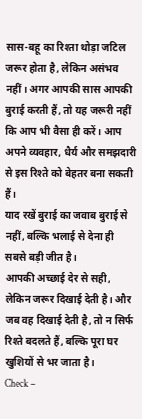सास-बहू का रिश्ता थोड़ा जटिल जरूर होता है, लेकिन असंभव नहीं। अगर आपकी सास आपकी बुराई करती हैं, तो यह जरूरी नहीं कि आप भी वैसा ही करें। आप अपने व्यवहार, धैर्य और समझदारी से इस रिश्ते को बेहतर बना सकती हैं।
याद रखें बुराई का जवाब बुराई से नहीं, बल्कि भलाई से देना ही सबसे बड़ी जीत है।
आपकी अच्छाई देर से सही, लेकिन जरूर दिखाई देती है। और जब वह दिखाई देती है, तो न सिर्फ रिश्ते बदलते हैं, बल्कि पूरा घर खुशियों से भर जाता है।
Check –